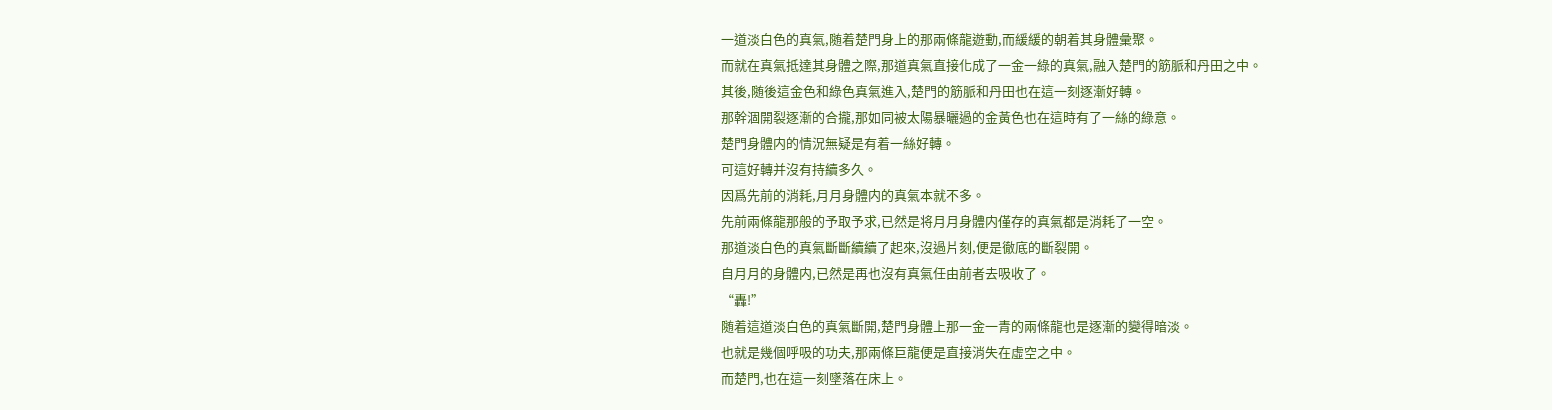一道淡白色的真氣,随着楚門身上的那兩條龍遊動,而緩緩的朝着其身體彙聚。
而就在真氣抵達其身體之際,那道真氣直接化成了一金一綠的真氣,融入楚門的筋脈和丹田之中。
其後,随後這金色和綠色真氣進入,楚門的筋脈和丹田也在這一刻逐漸好轉。
那幹涸開裂逐漸的合攏,那如同被太陽暴曬過的金黃色也在這時有了一絲的綠意。
楚門身體内的情況無疑是有着一絲好轉。
可這好轉并沒有持續多久。
因爲先前的消耗,月月身體内的真氣本就不多。
先前兩條龍那般的予取予求,已然是将月月身體内僅存的真氣都是消耗了一空。
那道淡白色的真氣斷斷續續了起來,沒過片刻,便是徹底的斷裂開。
自月月的身體内,已然是再也沒有真氣任由前者去吸收了。
“轟!”
随着這道淡白色的真氣斷開,楚門身體上那一金一青的兩條龍也是逐漸的變得暗淡。
也就是幾個呼吸的功夫,那兩條巨龍便是直接消失在虛空之中。
而楚門,也在這一刻墜落在床上。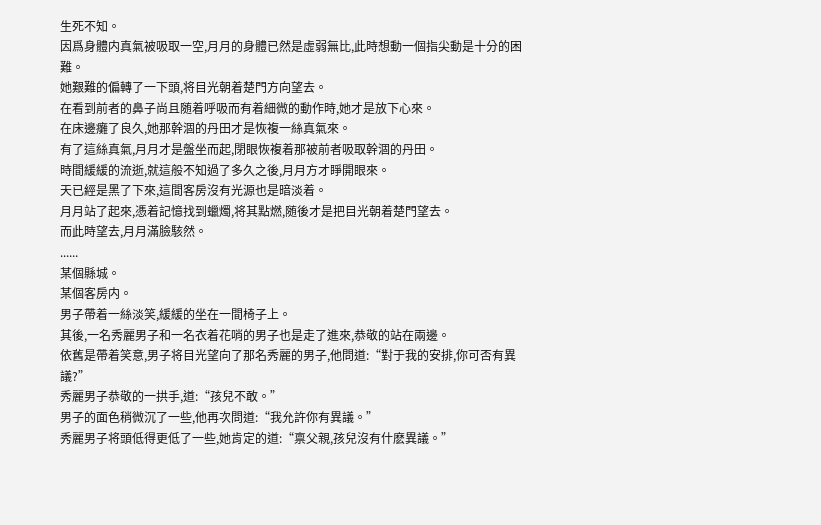生死不知。
因爲身體内真氣被吸取一空,月月的身體已然是虛弱無比,此時想動一個指尖動是十分的困難。
她艱難的偏轉了一下頭,将目光朝着楚門方向望去。
在看到前者的鼻子尚且随着呼吸而有着細微的動作時,她才是放下心來。
在床邊癱了良久,她那幹涸的丹田才是恢複一絲真氣來。
有了這絲真氣,月月才是盤坐而起,閉眼恢複着那被前者吸取幹涸的丹田。
時間緩緩的流逝,就這般不知過了多久之後,月月方才睜開眼來。
天已經是黑了下來,這間客房沒有光源也是暗淡着。
月月站了起來,憑着記憶找到蠟燭,将其點燃,随後才是把目光朝着楚門望去。
而此時望去,月月滿臉駭然。
......
某個縣城。
某個客房内。
男子帶着一絲淡笑,緩緩的坐在一間椅子上。
其後,一名秀麗男子和一名衣着花哨的男子也是走了進來,恭敬的站在兩邊。
依舊是帶着笑意,男子将目光望向了那名秀麗的男子,他問道:“對于我的安排,你可否有異議?”
秀麗男子恭敬的一拱手,道:“孩兒不敢。”
男子的面色稍微沉了一些,他再次問道:“我允許你有異議。”
秀麗男子将頭低得更低了一些,她肯定的道:“禀父親,孩兒沒有什麽異議。”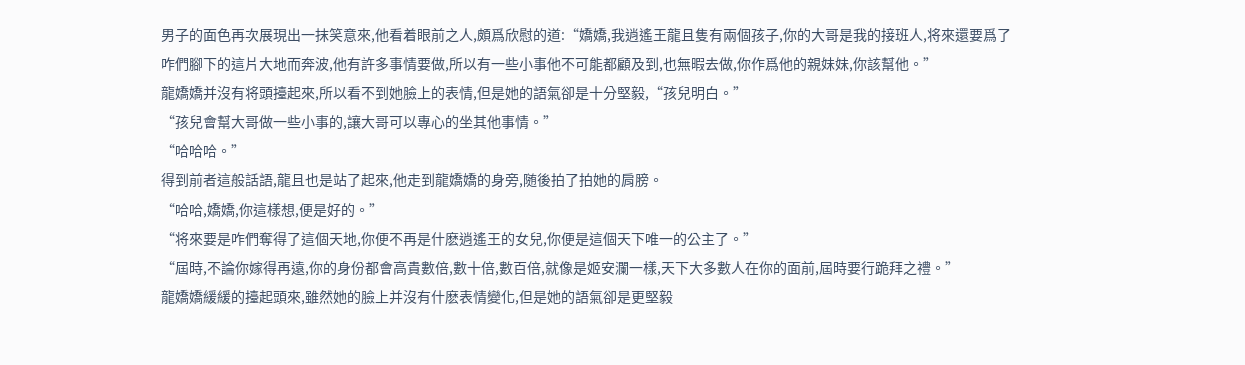男子的面色再次展現出一抹笑意來,他看着眼前之人,頗爲欣慰的道:“嬌嬌,我逍遙王龍且隻有兩個孩子,你的大哥是我的接班人,将來還要爲了咋們腳下的這片大地而奔波,他有許多事情要做,所以有一些小事他不可能都顧及到,也無暇去做,你作爲他的親妹妹,你該幫他。”
龍嬌嬌并沒有将頭擡起來,所以看不到她臉上的表情,但是她的語氣卻是十分堅毅,“孩兒明白。”
“孩兒會幫大哥做一些小事的,讓大哥可以專心的坐其他事情。”
“哈哈哈。”
得到前者這般話語,龍且也是站了起來,他走到龍嬌嬌的身旁,随後拍了拍她的肩膀。
“哈哈,嬌嬌,你這樣想,便是好的。”
“将來要是咋們奪得了這個天地,你便不再是什麽逍遙王的女兒,你便是這個天下唯一的公主了。”
“屆時,不論你嫁得再遠,你的身份都會高貴數倍,數十倍,數百倍,就像是姬安瀾一樣,天下大多數人在你的面前,屆時要行跪拜之禮。”
龍嬌嬌緩緩的擡起頭來,雖然她的臉上并沒有什麽表情變化,但是她的語氣卻是更堅毅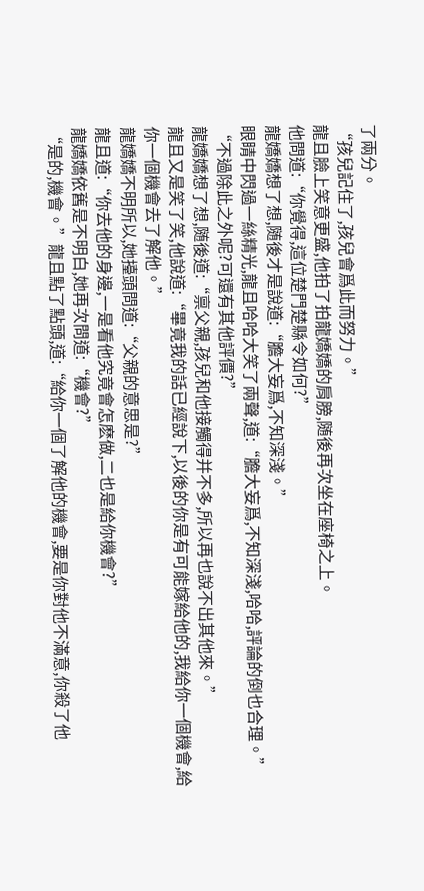了兩分。
“孩兒記住了,孩兒會爲此而努力。”
龍且臉上笑意更盛,他拍了拍龍嬌嬌的肩膀,随後再次坐在座椅之上。
他問道:“你覺得,這位楚門楚縣令如何?”
龍嬌嬌想了想,随後才是說道:“膽大妄爲,不知深淺。”
眼睛中閃過一絲精光,龍且哈哈大笑了兩聲,道:“膽大妄爲,不知深淺,哈哈,評論的倒也合理。”
“不過除此之外呢?可還有其他評價?”
龍嬌嬌想了想,随後道:“禀父親,孩兒和他接觸得并不多,所以再也說不出其他來。”
龍且又是笑了笑,他說道:“畢竟我的話已經說下,以後的你是有可能嫁給他的,我給你一個機會,給你一個機會去了解他。”
龍嬌嬌不明所以,她擡頭問道:“父親的意思是?”
龍且道:“你去他的身邊,一是看他究竟會怎麽做,二也是給你機會?”
龍嬌嬌依舊是不明白,她再次問道:“機會?”
“是的,機會。”龍且點了點頭,道:“給你一個了解他的機會,要是你對他不滿意,你殺了他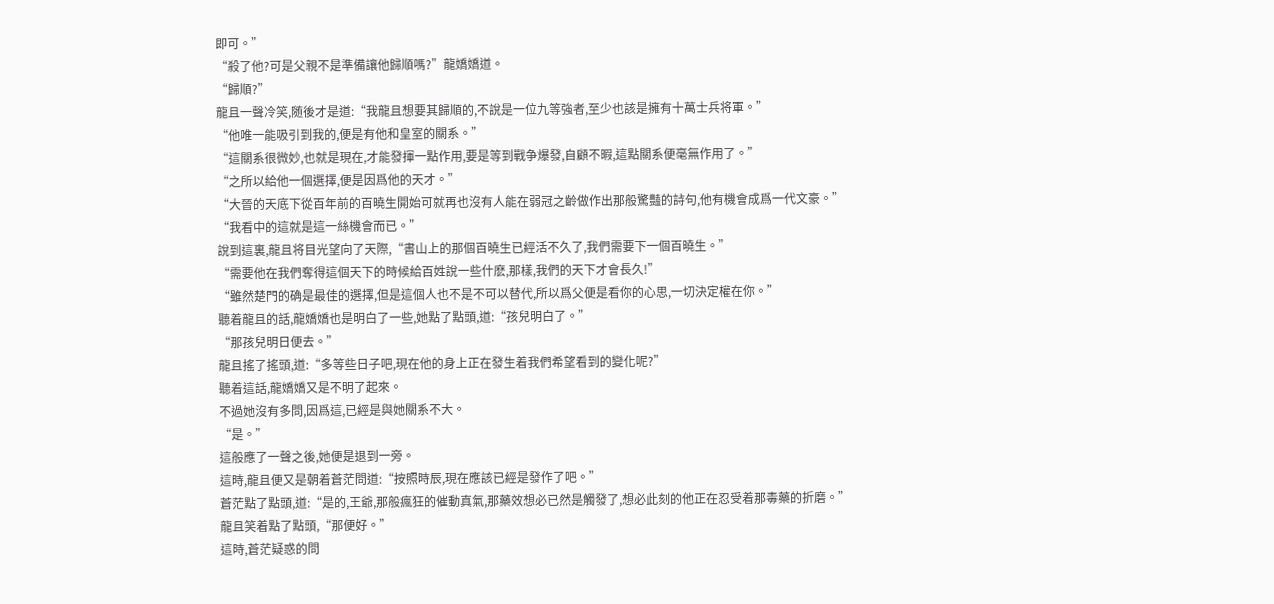即可。”
“殺了他?可是父親不是準備讓他歸順嗎?”龍嬌嬌道。
“歸順?”
龍且一聲冷笑,随後才是道:“我龍且想要其歸順的,不說是一位九等強者,至少也該是擁有十萬士兵将軍。”
“他唯一能吸引到我的,便是有他和皇室的關系。”
“這關系很微妙,也就是現在,才能發揮一點作用,要是等到戰争爆發,自顧不暇,這點關系便毫無作用了。”
“之所以給他一個選擇,便是因爲他的天才。”
“大晉的天底下從百年前的百曉生開始可就再也沒有人能在弱冠之齡做作出那般驚豔的詩句,他有機會成爲一代文豪。”
“我看中的這就是這一絲機會而已。”
說到這裏,龍且将目光望向了天際,“書山上的那個百曉生已經活不久了,我們需要下一個百曉生。”
“需要他在我們奪得這個天下的時候給百姓說一些什麽,那樣,我們的天下才會長久!”
“雖然楚門的确是最佳的選擇,但是這個人也不是不可以替代,所以爲父便是看你的心思,一切決定權在你。”
聽着龍且的話,龍嬌嬌也是明白了一些,她點了點頭,道:“孩兒明白了。”
“那孩兒明日便去。”
龍且搖了搖頭,道:“多等些日子吧,現在他的身上正在發生着我們希望看到的變化呢?”
聽着這話,龍嬌嬌又是不明了起來。
不過她沒有多問,因爲這,已經是與她關系不大。
“是。”
這般應了一聲之後,她便是退到一旁。
這時,龍且便又是朝着蒼茫問道:“按照時辰,現在應該已經是發作了吧。”
蒼茫點了點頭,道:“是的,王爺,那般瘋狂的催動真氣,那藥效想必已然是觸發了,想必此刻的他正在忍受着那毒藥的折磨。”
龍且笑着點了點頭,“那便好。”
這時,蒼茫疑惑的問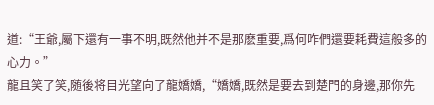道:“王爺,屬下還有一事不明,既然他并不是那麽重要,爲何咋們還要耗費這般多的心力。”
龍且笑了笑,随後将目光望向了龍嬌嬌,“嬌嬌,既然是要去到楚門的身邊,那你先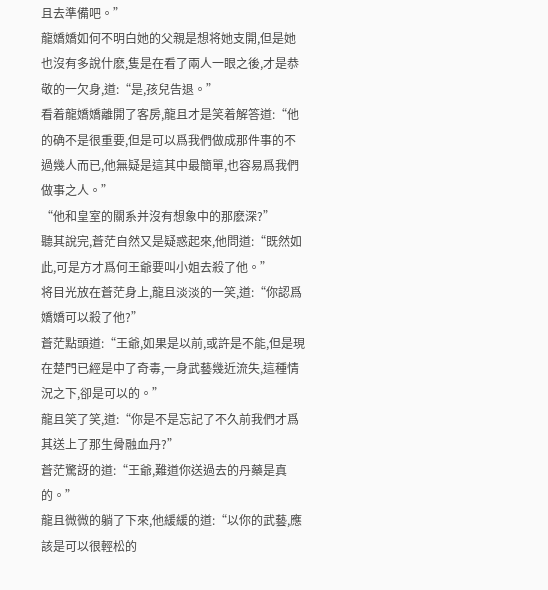且去準備吧。”
龍嬌嬌如何不明白她的父親是想将她支開,但是她也沒有多說什麽,隻是在看了兩人一眼之後,才是恭敬的一欠身,道:“是,孩兒告退。”
看着龍嬌嬌離開了客房,龍且才是笑着解答道:“他的确不是很重要,但是可以爲我們做成那件事的不過幾人而已,他無疑是這其中最簡單,也容易爲我們做事之人。”
“他和皇室的關系并沒有想象中的那麽深?”
聽其說完,蒼茫自然又是疑惑起來,他問道:“既然如此,可是方才爲何王爺要叫小姐去殺了他。”
将目光放在蒼茫身上,龍且淡淡的一笑,道:“你認爲嬌嬌可以殺了他?”
蒼茫點頭道:“王爺,如果是以前,或許是不能,但是現在楚門已經是中了奇毒,一身武藝幾近流失,這種情況之下,卻是可以的。”
龍且笑了笑,道:“你是不是忘記了不久前我們才爲其送上了那生骨融血丹?”
蒼茫驚訝的道:“王爺,難道你送過去的丹藥是真的。”
龍且微微的躺了下來,他緩緩的道:“以你的武藝,應該是可以很輕松的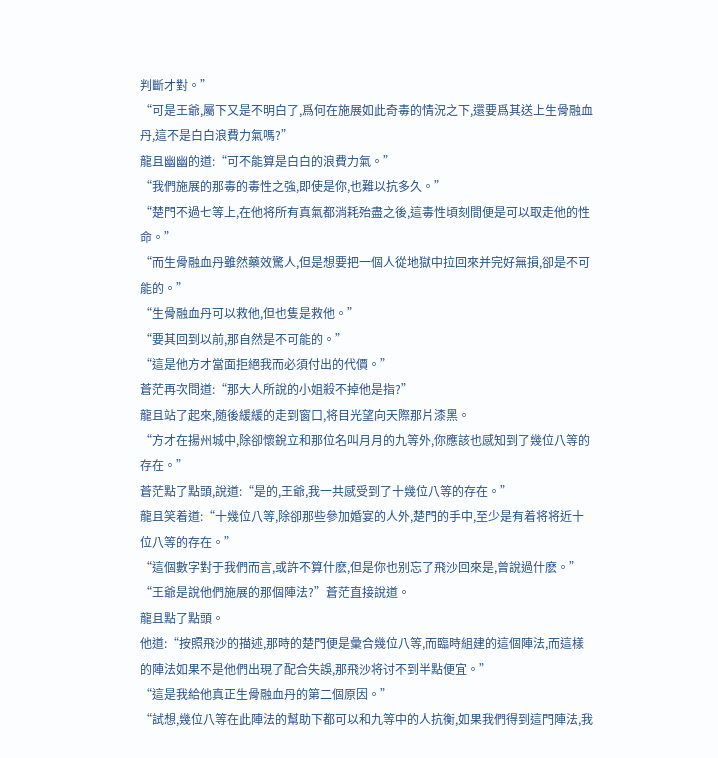判斷才對。”
“可是王爺,屬下又是不明白了,爲何在施展如此奇毒的情況之下,還要爲其送上生骨融血丹,這不是白白浪費力氣嗎?”
龍且幽幽的道:“可不能算是白白的浪費力氣。”
“我們施展的那毒的毒性之強,即使是你,也難以抗多久。”
“楚門不過七等上,在他将所有真氣都消耗殆盡之後,這毒性頃刻間便是可以取走他的性命。”
“而生骨融血丹雖然藥效驚人,但是想要把一個人從地獄中拉回來并完好無損,卻是不可能的。”
“生骨融血丹可以救他,但也隻是救他。”
“要其回到以前,那自然是不可能的。”
“這是他方才當面拒絕我而必須付出的代價。”
蒼茫再次問道:“那大人所說的小姐殺不掉他是指?”
龍且站了起來,随後緩緩的走到窗口,将目光望向天際那片漆黑。
“方才在揚州城中,除卻懷銳立和那位名叫月月的九等外,你應該也感知到了幾位八等的存在。”
蒼茫點了點頭,說道:“是的,王爺,我一共感受到了十幾位八等的存在。”
龍且笑着道:“十幾位八等,除卻那些參加婚宴的人外,楚門的手中,至少是有着将将近十位八等的存在。”
“這個數字對于我們而言,或許不算什麽,但是你也别忘了飛沙回來是,曾說過什麽。”
“王爺是說他們施展的那個陣法?”蒼茫直接說道。
龍且點了點頭。
他道:“按照飛沙的描述,那時的楚門便是彙合幾位八等,而臨時組建的這個陣法,而這樣的陣法如果不是他們出現了配合失誤,那飛沙将讨不到半點便宜。”
“這是我給他真正生骨融血丹的第二個原因。”
“試想,幾位八等在此陣法的幫助下都可以和九等中的人抗衡,如果我們得到這門陣法,我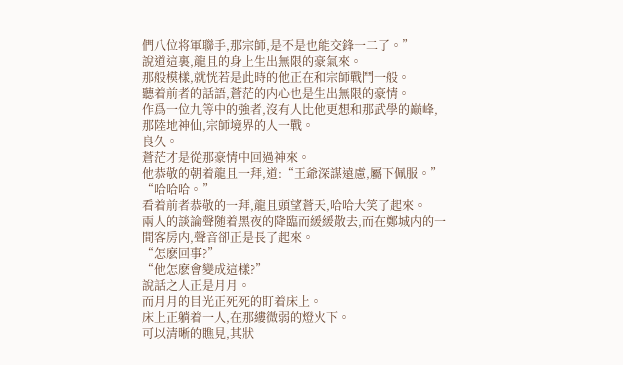們八位将軍聯手,那宗師,是不是也能交鋒一二了。”
說道這裏,龍且的身上生出無限的豪氣來。
那般模樣,就恍若是此時的他正在和宗師戰鬥一般。
聽着前者的話語,蒼茫的内心也是生出無限的豪情。
作爲一位九等中的強者,沒有人比他更想和那武學的巅峰,那陸地神仙,宗師境界的人一戰。
良久。
蒼茫才是從那豪情中回過神來。
他恭敬的朝着龍且一拜,道:“王爺深謀遠慮,屬下佩服。”
“哈哈哈。”
看着前者恭敬的一拜,龍且頭望蒼天,哈哈大笑了起來。
兩人的談論聲随着黑夜的降臨而緩緩散去,而在鄭城内的一間客房内,聲音卻正是長了起來。
“怎麽回事?”
“他怎麽會變成這樣?”
說話之人正是月月。
而月月的目光正死死的盯着床上。
床上正躺着一人,在那縷微弱的燈火下。
可以清晰的瞧見,其狀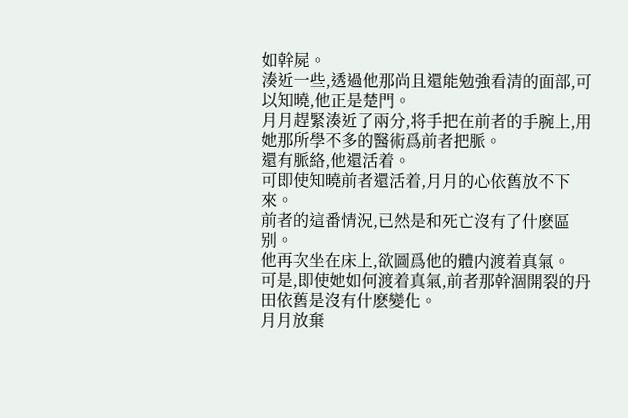如幹屍。
湊近一些,透過他那尚且還能勉強看清的面部,可以知曉,他正是楚門。
月月趕緊湊近了兩分,将手把在前者的手腕上,用她那所學不多的醫術爲前者把脈。
還有脈絡,他還活着。
可即使知曉前者還活着,月月的心依舊放不下來。
前者的這番情況,已然是和死亡沒有了什麽區别。
他再次坐在床上,欲圖爲他的體内渡着真氣。
可是,即使她如何渡着真氣,前者那幹涸開裂的丹田依舊是沒有什麽變化。
月月放棄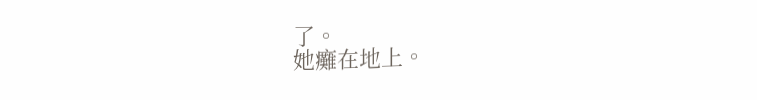了。
她癱在地上。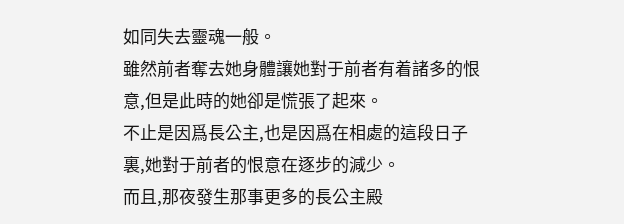如同失去靈魂一般。
雖然前者奪去她身體讓她對于前者有着諸多的恨意,但是此時的她卻是慌張了起來。
不止是因爲長公主,也是因爲在相處的這段日子裏,她對于前者的恨意在逐步的減少。
而且,那夜發生那事更多的長公主殿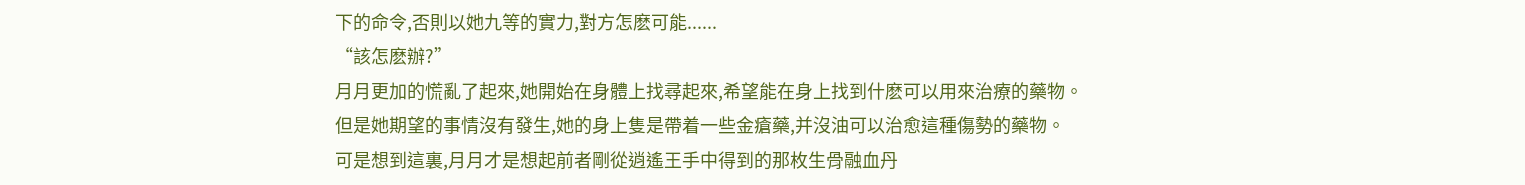下的命令,否則以她九等的實力,對方怎麽可能......
“該怎麽辦?”
月月更加的慌亂了起來,她開始在身體上找尋起來,希望能在身上找到什麽可以用來治療的藥物。
但是她期望的事情沒有發生,她的身上隻是帶着一些金瘡藥,并沒油可以治愈這種傷勢的藥物。
可是想到這裏,月月才是想起前者剛從逍遙王手中得到的那枚生骨融血丹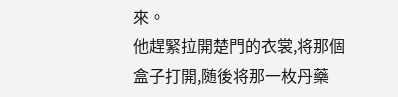來。
他趕緊拉開楚門的衣裳,将那個盒子打開,随後将那一枚丹藥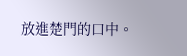放進楚門的口中。